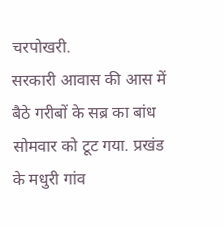चरपोखरी.
सरकारी आवास की आस में बैठे गरीबों के सब्र का बांध सोमवार को टूट गया. प्रखंड के मधुरी गांव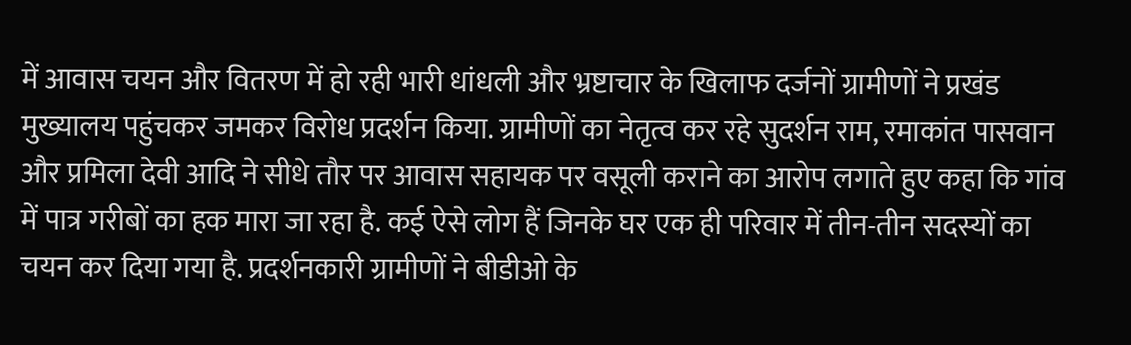में आवास चयन और वितरण में हो रही भारी धांधली और भ्रष्टाचार के खिलाफ दर्जनों ग्रामीणों ने प्रखंड मुख्यालय पहुंचकर जमकर विरोध प्रदर्शन किया. ग्रामीणों का नेतृत्व कर रहे सुदर्शन राम, रमाकांत पासवान और प्रमिला देवी आदि ने सीधे तौर पर आवास सहायक पर वसूली कराने का आरोप लगाते हुए कहा कि गांव में पात्र गरीबों का हक मारा जा रहा है. कई ऐसे लोग हैं जिनके घर एक ही परिवार में तीन-तीन सदस्यों का चयन कर दिया गया है. प्रदर्शनकारी ग्रामीणों ने बीडीओ के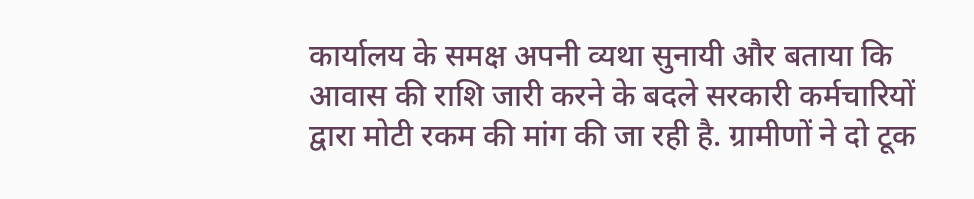कार्यालय के समक्ष अपनी व्यथा सुनायी और बताया कि आवास की राशि जारी करने के बदले सरकारी कर्मचारियों द्वारा मोटी रकम की मांग की जा रही है. ग्रामीणों ने दो टूक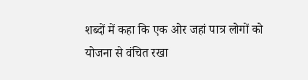शब्दों में कहा कि एक ओर जहां पात्र लोगों को योजना से वंचित रखा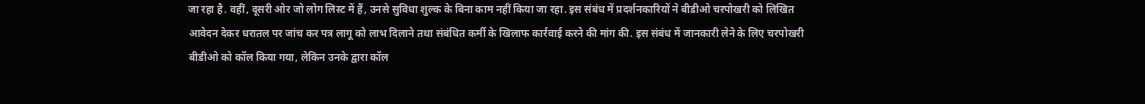जा रहा है. वहीं, दूसरी ओर जो लोग लिस्ट में हैं, उनसे सुविधा शुल्क के बिना काम नहीं किया जा रहा. इस संबंध में प्रदर्शनकारियों ने बीडीओ चरपोखरी को लिखित आवेदन देकर धरातल पर जांच कर पत्र लागू को लाभ दिलाने तथा संबंधित कर्मी के खिलाफ कार्रवाई करने की मांग की. इस संबंध में जानकारी लेने के लिए चरपोखरी बीडीओ को कॉल किया गया, लेकिन उनके द्वारा कॉल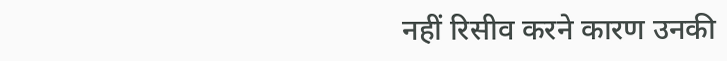नहीं रिसीव करने कारण उनकी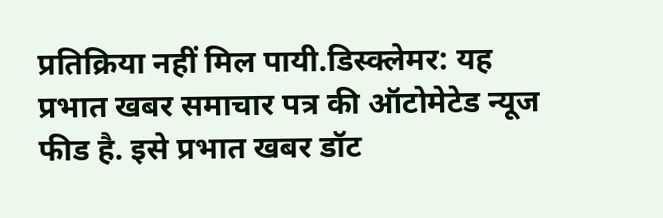प्रतिक्रिया नहीं मिल पायी.डिस्क्लेमर: यह प्रभात खबर समाचार पत्र की ऑटोमेटेड न्यूज फीड है. इसे प्रभात खबर डॉट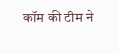कॉम की टीम ने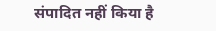संपादित नहीं किया है